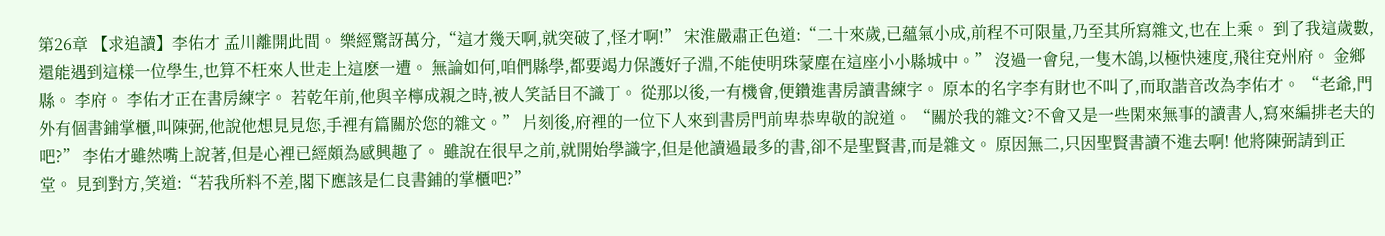第26章 【求追讀】李佑才 孟川離開此間。 樂經驚訝萬分,“這才幾天啊,就突破了,怪才啊!” 宋淮嚴肅正色道:“二十來歲,已蘊氣小成,前程不可限量,乃至其所寫雜文,也在上乘。 到了我這歲數,還能遇到這樣一位學生,也算不枉來人世走上這麽一遭。 無論如何,咱們縣學,都要竭力保護好子淵,不能使明珠蒙塵在這座小小縣城中。” 沒過一會兒,一隻木鴿,以極快速度,飛往兗州府。 金鄉縣。 李府。 李佑才正在書房練字。 若乾年前,他與辛檸成親之時,被人笑話目不識丁。 從那以後,一有機會,便鑽進書房讀書練字。 原本的名字李有財也不叫了,而取諧音改為李佑才。 “老爺,門外有個書鋪掌櫃,叫陳弼,他說他想見見您,手裡有篇關於您的雜文。” 片刻後,府裡的一位下人來到書房門前卑恭卑敬的說道。 “關於我的雜文?不會又是一些閑來無事的讀書人,寫來編排老夫的吧?” 李佑才雖然嘴上說著,但是心裡已經頗為感興趣了。 雖說在很早之前,就開始學識字,但是他讀過最多的書,卻不是聖賢書,而是雜文。 原因無二,只因聖賢書讀不進去啊! 他將陳弼請到正堂。 見到對方,笑道:“若我所料不差,閣下應該是仁良書鋪的掌櫃吧?”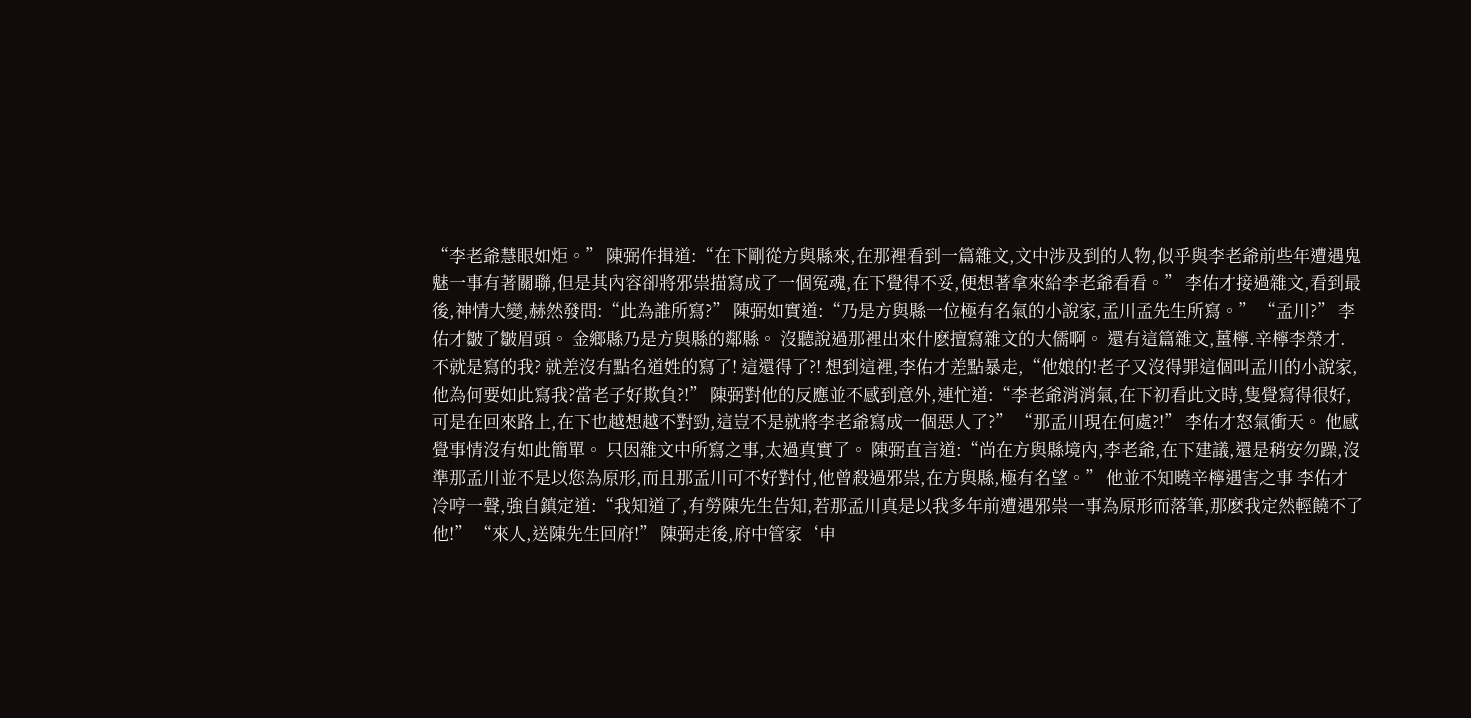“李老爺慧眼如炬。” 陳弼作揖道:“在下剛從方與縣來,在那裡看到一篇雜文,文中涉及到的人物,似乎與李老爺前些年遭遇鬼魅一事有著關聯,但是其內容卻將邪祟描寫成了一個冤魂,在下覺得不妥,便想著拿來給李老爺看看。” 李佑才接過雜文,看到最後,神情大變,赫然發問:“此為誰所寫?” 陳弼如實道:“乃是方與縣一位極有名氣的小說家,孟川孟先生所寫。” “孟川?” 李佑才皺了皺眉頭。 金鄉縣乃是方與縣的鄰縣。 沒聽說過那裡出來什麽擅寫雜文的大儒啊。 還有這篇雜文,薑檸.辛檸李榮才. 不就是寫的我? 就差沒有點名道姓的寫了! 這還得了?! 想到這裡,李佑才差點暴走,“他娘的!老子又沒得罪這個叫孟川的小說家,他為何要如此寫我?當老子好欺負?!” 陳弼對他的反應並不感到意外,連忙道:“李老爺消消氣,在下初看此文時,隻覺寫得很好,可是在回來路上,在下也越想越不對勁,這豈不是就將李老爺寫成一個惡人了?” “那孟川現在何處?!” 李佑才怒氣衝天。 他感覺事情沒有如此簡單。 只因雜文中所寫之事,太過真實了。 陳弼直言道:“尚在方與縣境內,李老爺,在下建議,還是稍安勿躁,沒準那孟川並不是以您為原形,而且那孟川可不好對付,他曾殺過邪祟,在方與縣,極有名望。” 他並不知曉辛檸遇害之事 李佑才冷哼一聲,強自鎮定道:“我知道了,有勞陳先生告知,若那孟川真是以我多年前遭遇邪祟一事為原形而落筆,那麽我定然輕饒不了他!” “來人,送陳先生回府!” 陳弼走後,府中管家‘申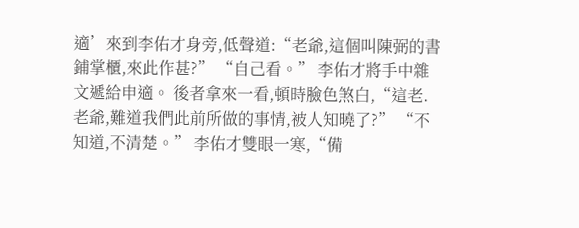適’來到李佑才身旁,低聲道:“老爺,這個叫陳弼的書鋪掌櫃,來此作甚?” “自己看。” 李佑才將手中雜文遞給申適。 後者拿來一看,頓時臉色煞白,“這老.老爺,難道我們此前所做的事情,被人知曉了?” “不知道,不清楚。” 李佑才雙眼一寒,“備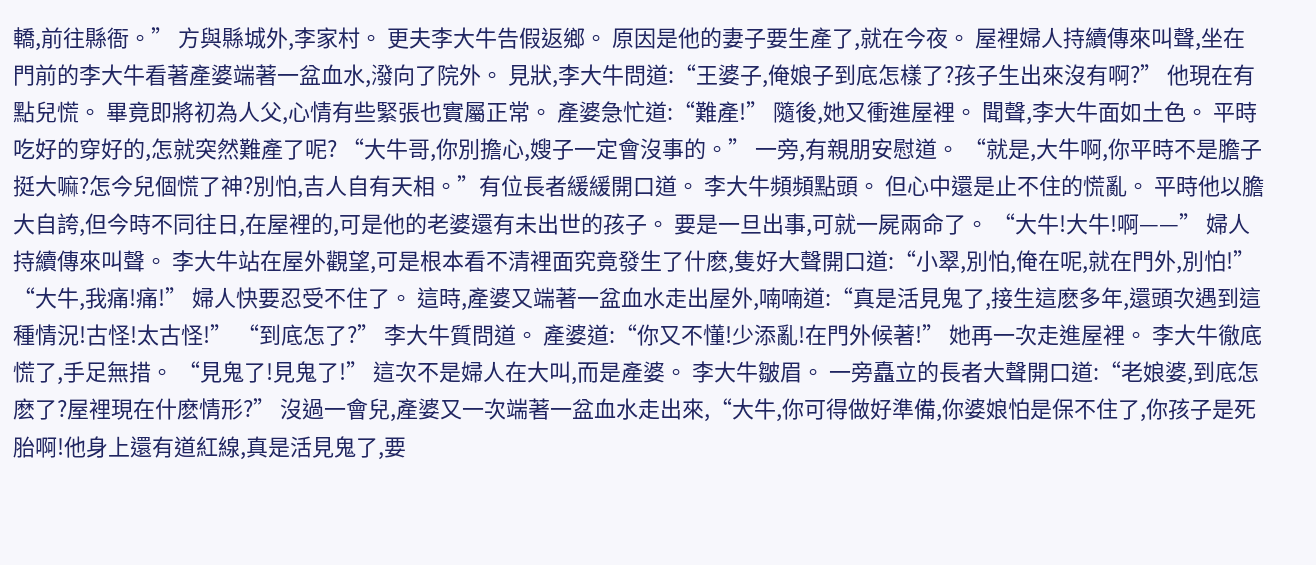轎,前往縣衙。” 方與縣城外,李家村。 更夫李大牛告假返鄉。 原因是他的妻子要生產了,就在今夜。 屋裡婦人持續傳來叫聲,坐在門前的李大牛看著產婆端著一盆血水,潑向了院外。 見狀,李大牛問道:“王婆子,俺娘子到底怎樣了?孩子生出來沒有啊?” 他現在有點兒慌。 畢竟即將初為人父,心情有些緊張也實屬正常。 產婆急忙道:“難產!” 隨後,她又衝進屋裡。 聞聲,李大牛面如土色。 平時吃好的穿好的,怎就突然難產了呢? “大牛哥,你別擔心,嫂子一定會沒事的。” 一旁,有親朋安慰道。 “就是,大牛啊,你平時不是膽子挺大嘛?怎今兒個慌了神?別怕,吉人自有天相。”有位長者緩緩開口道。 李大牛頻頻點頭。 但心中還是止不住的慌亂。 平時他以膽大自誇,但今時不同往日,在屋裡的,可是他的老婆還有未出世的孩子。 要是一旦出事,可就一屍兩命了。 “大牛!大牛!啊——” 婦人持續傳來叫聲。 李大牛站在屋外觀望,可是根本看不清裡面究竟發生了什麽,隻好大聲開口道:“小翠,別怕,俺在呢,就在門外,別怕!” “大牛,我痛!痛!” 婦人快要忍受不住了。 這時,產婆又端著一盆血水走出屋外,喃喃道:“真是活見鬼了,接生這麽多年,還頭次遇到這種情況!古怪!太古怪!” “到底怎了?” 李大牛質問道。 產婆道:“你又不懂!少添亂!在門外候著!” 她再一次走進屋裡。 李大牛徹底慌了,手足無措。 “見鬼了!見鬼了!” 這次不是婦人在大叫,而是產婆。 李大牛皺眉。 一旁矗立的長者大聲開口道:“老娘婆,到底怎麽了?屋裡現在什麽情形?” 沒過一會兒,產婆又一次端著一盆血水走出來,“大牛,你可得做好準備,你婆娘怕是保不住了,你孩子是死胎啊!他身上還有道紅線,真是活見鬼了,要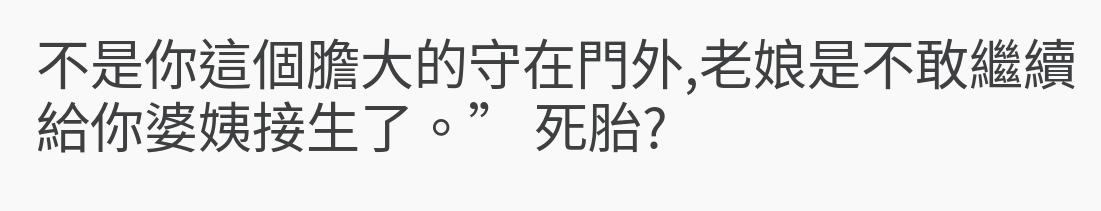不是你這個膽大的守在門外,老娘是不敢繼續給你婆姨接生了。” 死胎?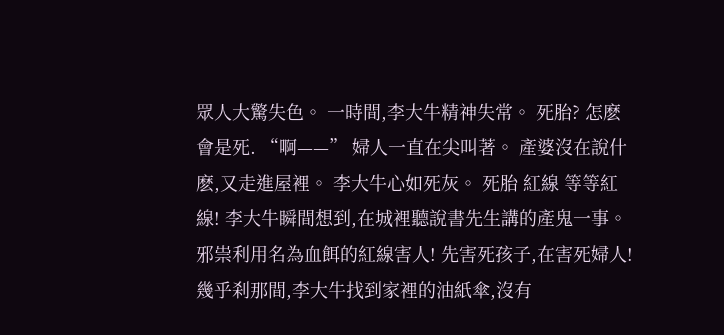眾人大驚失色。 一時間,李大牛精神失常。 死胎? 怎麽會是死. “啊——” 婦人一直在尖叫著。 產婆沒在說什麽,又走進屋裡。 李大牛心如死灰。 死胎 紅線 等等紅線! 李大牛瞬間想到,在城裡聽說書先生講的產鬼一事。 邪祟利用名為血餌的紅線害人! 先害死孩子,在害死婦人! 幾乎刹那間,李大牛找到家裡的油紙傘,沒有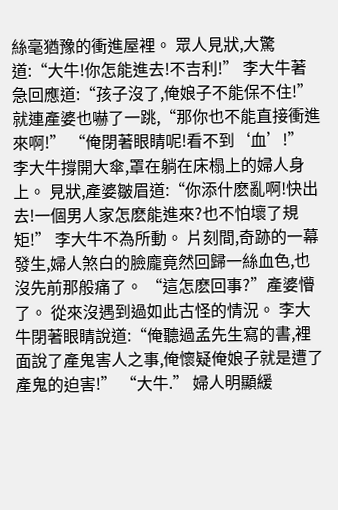絲毫猶豫的衝進屋裡。 眾人見狀,大驚道:“大牛!你怎能進去!不吉利!” 李大牛著急回應道:“孩子沒了,俺娘子不能保不住!” 就連產婆也嚇了一跳,“那你也不能直接衝進來啊!” “俺閉著眼睛呢!看不到‘血’!” 李大牛撐開大傘,罩在躺在床榻上的婦人身上。 見狀,產婆皺眉道:“你添什麽亂啊!快出去!一個男人家怎麽能進來?也不怕壞了規矩!” 李大牛不為所動。 片刻間,奇跡的一幕發生,婦人煞白的臉龐竟然回歸一絲血色,也沒先前那般痛了。 “這怎麽回事?”產婆懵了。 從來沒遇到過如此古怪的情況。 李大牛閉著眼睛說道:“俺聽過孟先生寫的書,裡面說了產鬼害人之事,俺懷疑俺娘子就是遭了產鬼的迫害!” “大牛.” 婦人明顯緩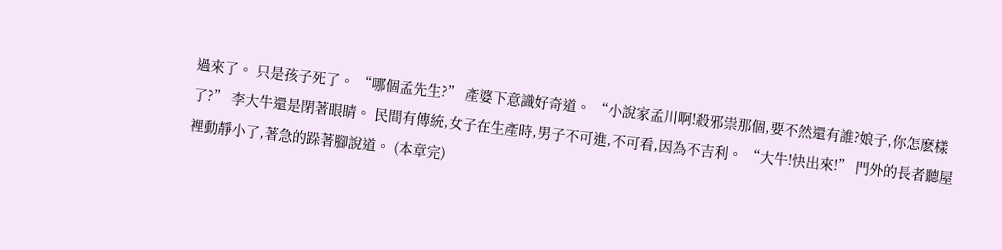過來了。 只是孩子死了。 “哪個孟先生?” 產婆下意識好奇道。 “小說家孟川啊!殺邪祟那個,要不然還有誰?娘子,你怎麽樣了?” 李大牛還是閉著眼睛。 民間有傳統,女子在生產時,男子不可進,不可看,因為不吉利。 “大牛!快出來!” 門外的長者聽屋裡動靜小了,著急的跺著腳說道。 (本章完)